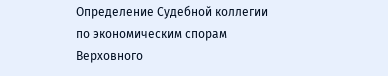Определение Судебной коллегии по экономическим спорам Верховного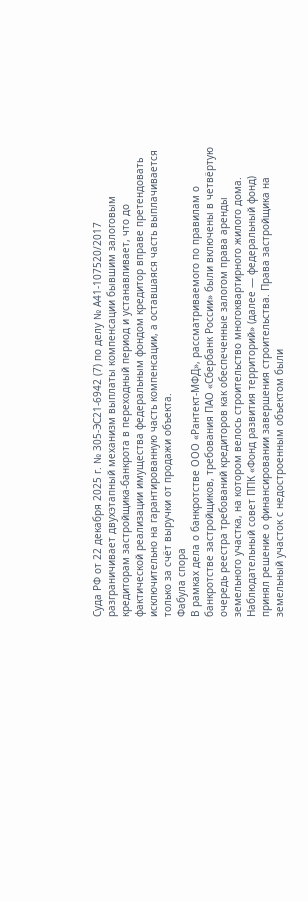Суда РФ от 22 декабря 2025 г. № 305-ЭС21-6942 (7) по делу № А41-107520/2017 разграничивает двухэтапный механизм выплаты компенсации бывшим залоговым кредиторам застройщика-банкрота в переходный период и устанавливает, что до фактической реализации имущества федеральным фондом кредитор вправе претендовать исключительно на гарантированную часть компенсации, а оставшаяся часть выплачивается только за счёт выручки от продажи объекта.
Фабула спора
В рамках дела о банкротстве ООО «Рантект-МФД», рассматриваемого по правилам о банкротстве застройщиков, требования ПАО «Сбербанк России» были включены в четвёртую очередь реестра требований кредиторов как обеспеченные залогом права аренды земельного участка, на котором велось строительство многоквартирного жилого дома.
Наблюдательный совет ППК «Фонд развития территорий» (далее — федеральный фонд) принял решение о финансировании завершения строительства. Права застройщика на земельный участок с недостроенным объектом были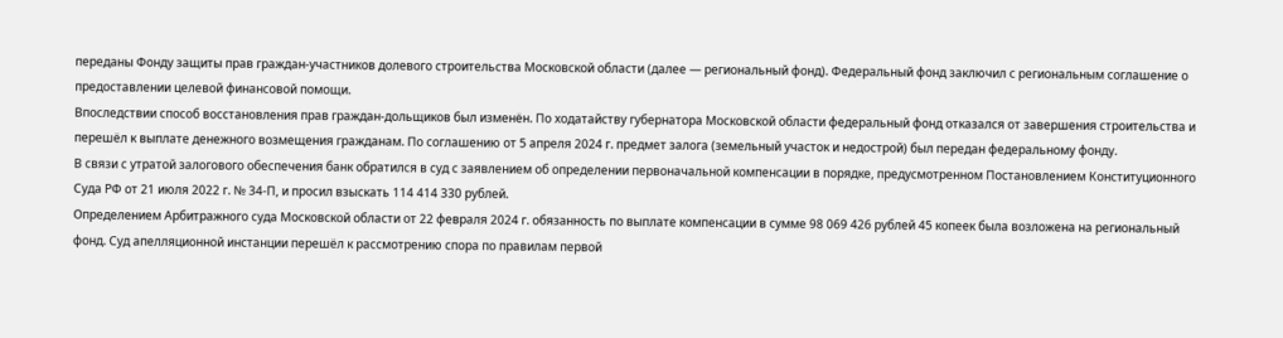переданы Фонду защиты прав граждан-участников долевого строительства Московской области (далее — региональный фонд). Федеральный фонд заключил с региональным соглашение о предоставлении целевой финансовой помощи.
Впоследствии способ восстановления прав граждан-дольщиков был изменён. По ходатайству губернатора Московской области федеральный фонд отказался от завершения строительства и перешёл к выплате денежного возмещения гражданам. По соглашению от 5 апреля 2024 г. предмет залога (земельный участок и недострой) был передан федеральному фонду.
В связи с утратой залогового обеспечения банк обратился в суд с заявлением об определении первоначальной компенсации в порядке, предусмотренном Постановлением Конституционного Суда РФ от 21 июля 2022 г. № 34-П, и просил взыскать 114 414 330 рублей.
Определением Арбитражного суда Московской области от 22 февраля 2024 г. обязанность по выплате компенсации в сумме 98 069 426 рублей 45 копеек была возложена на региональный фонд. Суд апелляционной инстанции перешёл к рассмотрению спора по правилам первой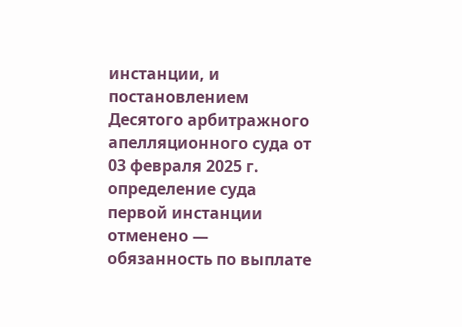инстанции, и постановлением Десятого арбитражного апелляционного суда от 03 февраля 2025 г. определение суда первой инстанции отменено — обязанность по выплате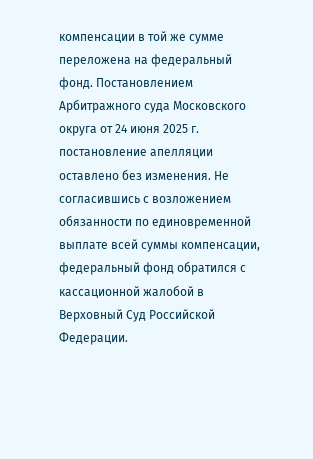компенсации в той же сумме переложена на федеральный фонд. Постановлением Арбитражного суда Московского округа от 24 июня 2025 г. постановление апелляции оставлено без изменения. Не согласившись с возложением обязанности по единовременной выплате всей суммы компенсации, федеральный фонд обратился с кассационной жалобой в Верховный Суд Российской Федерации.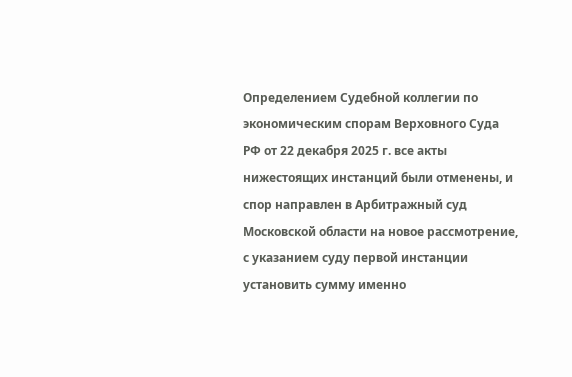Определением Судебной коллегии по экономическим спорам Верховного Суда РФ от 22 декабря 2025 г. все акты нижестоящих инстанций были отменены, и спор направлен в Арбитражный суд Московской области на новое рассмотрение, с указанием суду первой инстанции установить сумму именно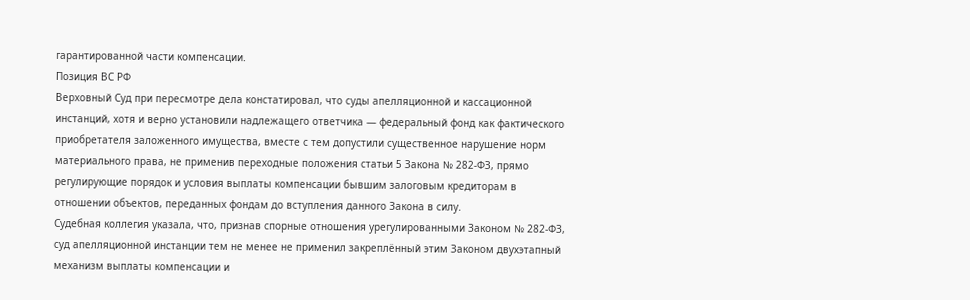гарантированной части компенсации.
Позиция ВС РФ
Верховный Суд при пересмотре дела констатировал, что суды апелляционной и кассационной инстанций, хотя и верно установили надлежащего ответчика — федеральный фонд как фактического приобретателя заложенного имущества, вместе с тем допустили существенное нарушение норм материального права, не применив переходные положения статьи 5 Закона № 282-ФЗ, прямо регулирующие порядок и условия выплаты компенсации бывшим залоговым кредиторам в отношении объектов, переданных фондам до вступления данного Закона в силу.
Судебная коллегия указала, что, признав спорные отношения урегулированными Законом № 282-ФЗ, суд апелляционной инстанции тем не менее не применил закреплённый этим Законом двухэтапный механизм выплаты компенсации и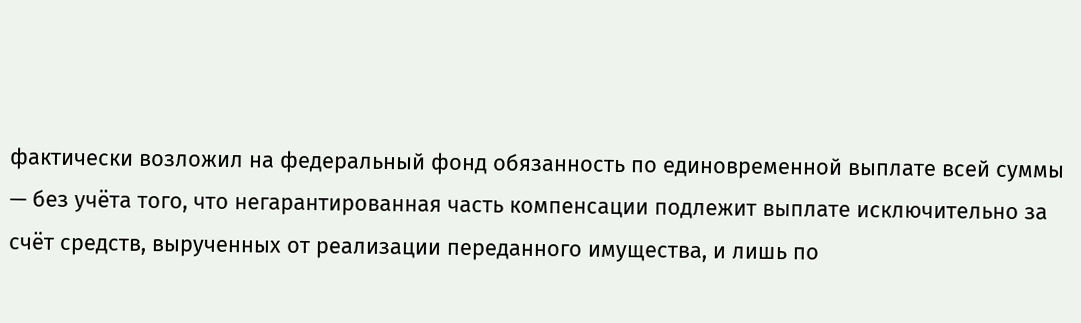фактически возложил на федеральный фонд обязанность по единовременной выплате всей суммы — без учёта того, что негарантированная часть компенсации подлежит выплате исключительно за счёт средств, вырученных от реализации переданного имущества, и лишь по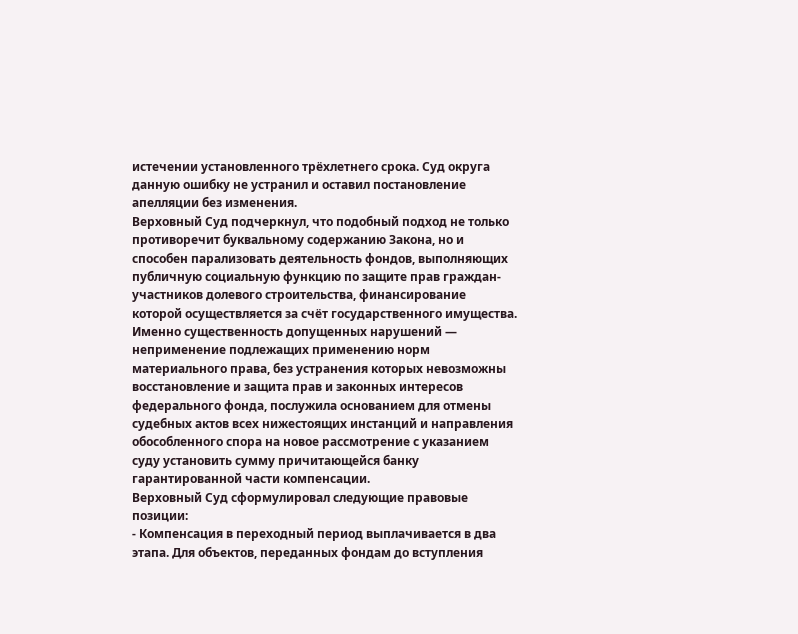истечении установленного трёхлетнего срока. Суд округа данную ошибку не устранил и оставил постановление апелляции без изменения.
Верховный Суд подчеркнул, что подобный подход не только противоречит буквальному содержанию Закона, но и способен парализовать деятельность фондов, выполняющих публичную социальную функцию по защите прав граждан-участников долевого строительства, финансирование которой осуществляется за счёт государственного имущества.
Именно существенность допущенных нарушений — неприменение подлежащих применению норм материального права, без устранения которых невозможны восстановление и защита прав и законных интересов федерального фонда, послужила основанием для отмены судебных актов всех нижестоящих инстанций и направления обособленного спора на новое рассмотрение с указанием суду установить сумму причитающейся банку гарантированной части компенсации.
Верховный Суд сформулировал следующие правовые позиции:
- Компенсация в переходный период выплачивается в два этапа. Для объектов, переданных фондам до вступления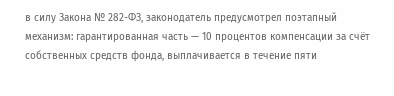в силу Закона № 282-ФЗ, законодатель предусмотрел поэтапный механизм: гарантированная часть — 10 процентов компенсации за счёт собственных средств фонда, выплачивается в течение пяти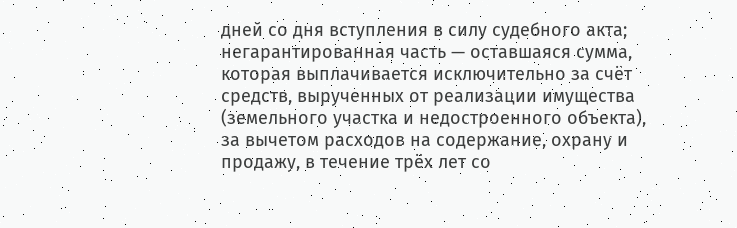дней со дня вступления в силу судебного акта; негарантированная часть — оставшаяся сумма, которая выплачивается исключительно за счёт средств, вырученных от реализации имущества (земельного участка и недостроенного объекта), за вычетом расходов на содержание, охрану и продажу, в течение трёх лет со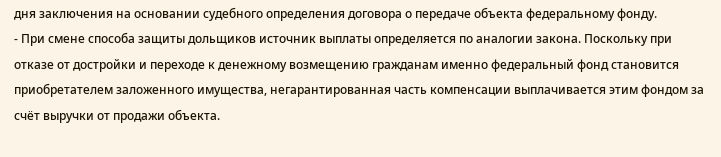дня заключения на основании судебного определения договора о передаче объекта федеральному фонду.
- При смене способа защиты дольщиков источник выплаты определяется по аналогии закона. Поскольку при отказе от достройки и переходе к денежному возмещению гражданам именно федеральный фонд становится приобретателем заложенного имущества, негарантированная часть компенсации выплачивается этим фондом за счёт выручки от продажи объекта.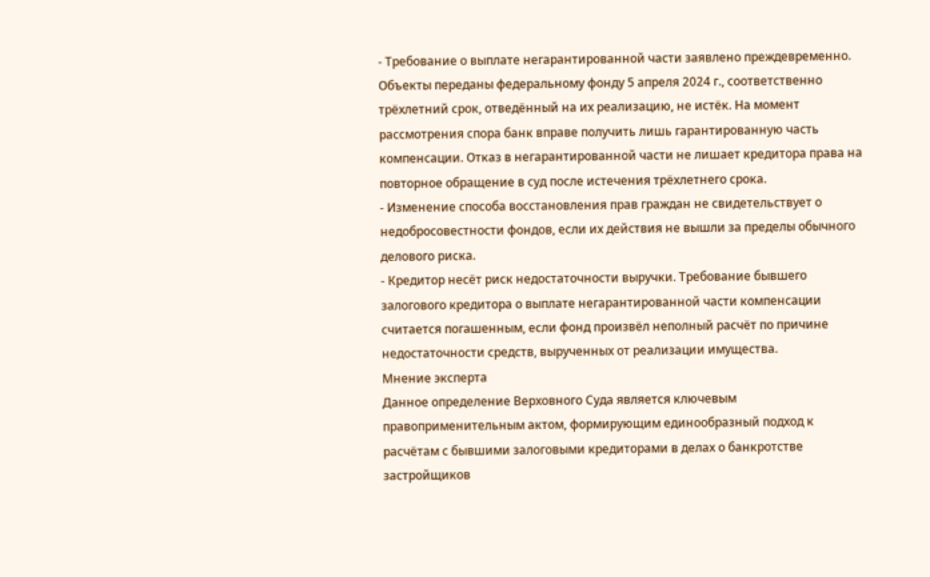- Требование о выплате негарантированной части заявлено преждевременно. Объекты переданы федеральному фонду 5 апреля 2024 г., соответственно трёхлетний срок, отведённый на их реализацию, не истёк. На момент рассмотрения спора банк вправе получить лишь гарантированную часть компенсации. Отказ в негарантированной части не лишает кредитора права на повторное обращение в суд после истечения трёхлетнего срока.
- Изменение способа восстановления прав граждан не свидетельствует о недобросовестности фондов, если их действия не вышли за пределы обычного делового риска.
- Кредитор несёт риск недостаточности выручки. Требование бывшего залогового кредитора о выплате негарантированной части компенсации считается погашенным, если фонд произвёл неполный расчёт по причине недостаточности средств, вырученных от реализации имущества.
Мнение эксперта
Данное определение Верховного Суда является ключевым правоприменительным актом, формирующим единообразный подход к расчётам с бывшими залоговыми кредиторами в делах о банкротстве застройщиков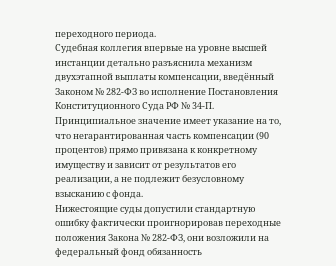переходного периода.
Судебная коллегия впервые на уровне высшей инстанции детально разъяснила механизм двухэтапной выплаты компенсации, введённый Законом № 282-ФЗ во исполнение Постановления Конституционного Суда РФ № 34-П. Принципиальное значение имеет указание на то, что негарантированная часть компенсации (90 процентов) прямо привязана к конкретному имуществу и зависит от результатов его реализации, а не подлежит безусловному взысканию с фонда.
Нижестоящие суды допустили стандартную ошибку фактически проигнорировав переходные положения Закона № 282-ФЗ, они возложили на федеральный фонд обязанность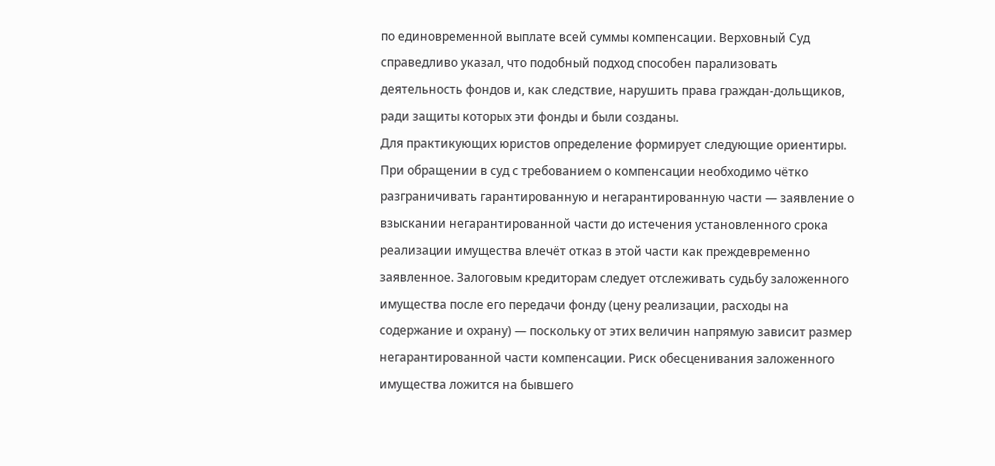по единовременной выплате всей суммы компенсации. Верховный Суд справедливо указал, что подобный подход способен парализовать деятельность фондов и, как следствие, нарушить права граждан-дольщиков, ради защиты которых эти фонды и были созданы.
Для практикующих юристов определение формирует следующие ориентиры. При обращении в суд с требованием о компенсации необходимо чётко разграничивать гарантированную и негарантированную части — заявление о взыскании негарантированной части до истечения установленного срока реализации имущества влечёт отказ в этой части как преждевременно заявленное. Залоговым кредиторам следует отслеживать судьбу заложенного имущества после его передачи фонду (цену реализации, расходы на содержание и охрану) — поскольку от этих величин напрямую зависит размер негарантированной части компенсации. Риск обесценивания заложенного имущества ложится на бывшего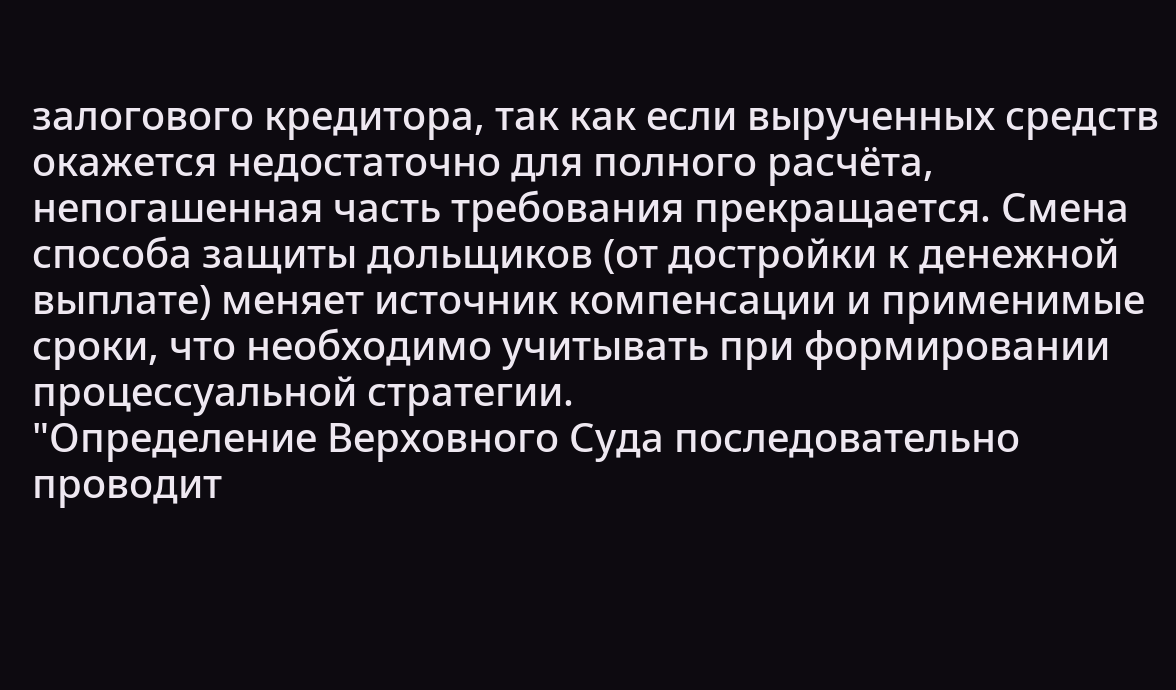залогового кредитора, так как если вырученных средств окажется недостаточно для полного расчёта, непогашенная часть требования прекращается. Смена способа защиты дольщиков (от достройки к денежной выплате) меняет источник компенсации и применимые сроки, что необходимо учитывать при формировании процессуальной стратегии.
"Определение Верховного Суда последовательно проводит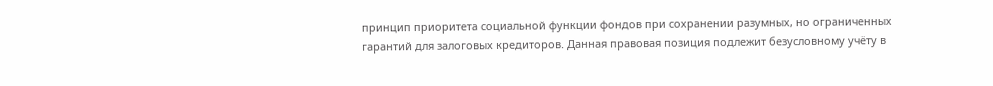принцип приоритета социальной функции фондов при сохранении разумных, но ограниченных гарантий для залоговых кредиторов. Данная правовая позиция подлежит безусловному учёту в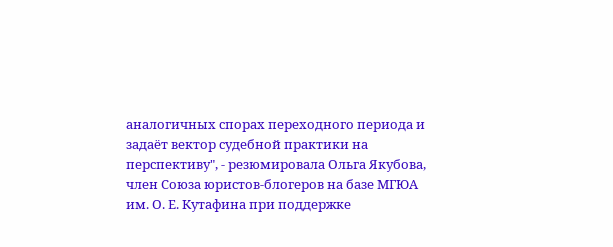аналогичных спорах переходного периода и задаёт вектор судебной практики на перспективу", - резюмировала Ольга Якубова, член Союза юристов-блогеров на базе МГЮА им. О. Е. Кутафина при поддержке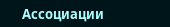Ассоциации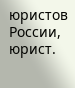юристов России, юрист.